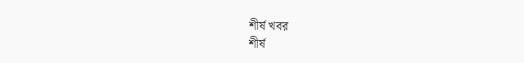শীর্ষ খবর
শীর্ষ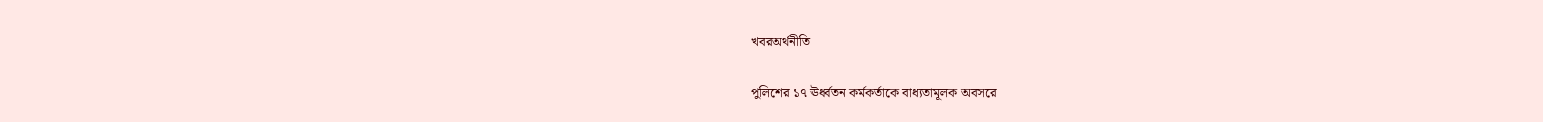খবরঅর্থনীতি

পুলিশের ১৭ ঊর্ধ্বতন কর্মকর্তাকে বাধ্যতামূলক অবসরে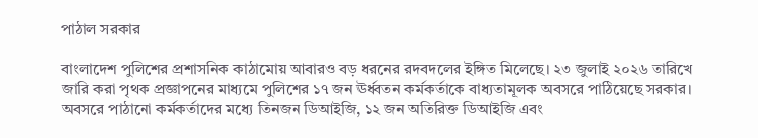পাঠাল সরকার

বাংলাদেশ পুলিশের প্রশাসনিক কাঠামোয় আবারও বড় ধরনের রদবদলের ইঙ্গিত মিলেছে। ২৩ জুলাই ২০২৬ তারিখে জারি করা পৃথক প্রজ্ঞাপনের মাধ্যমে পুলিশের ১৭ জন ঊর্ধ্বতন কর্মকর্তাকে বাধ্যতামূলক অবসরে পাঠিয়েছে সরকার। অবসরে পাঠানো কর্মকর্তাদের মধ্যে তিনজন ডিআইজি, ১২ জন অতিরিক্ত ডিআইজি এবং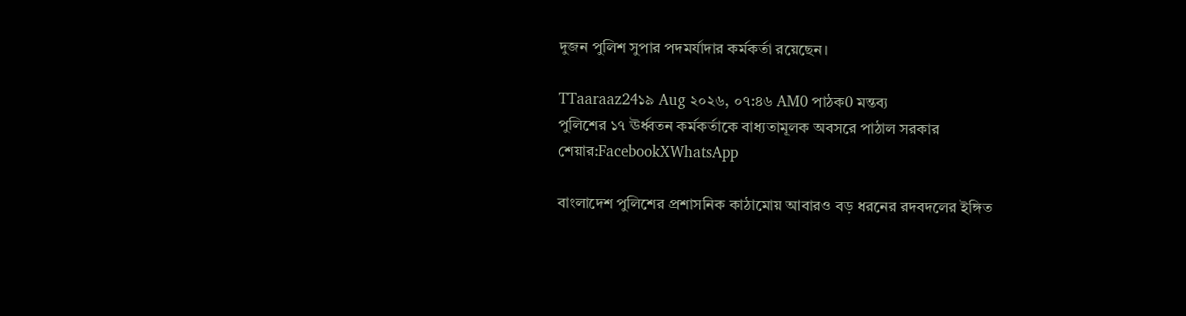দুজন পুলিশ সুপার পদমর্যাদার কর্মকর্তা রয়েছেন।

TTaaraaz24১৯ Aug ২০২৬, ০৭:৪৬ AM0 পাঠক0 মন্তব্য
পুলিশের ১৭ ঊর্ধ্বতন কর্মকর্তাকে বাধ্যতামূলক অবসরে পাঠাল সরকার
শেয়ার:FacebookXWhatsApp

বাংলাদেশ পুলিশের প্রশাসনিক কাঠামোয় আবারও বড় ধরনের রদবদলের ইঙ্গিত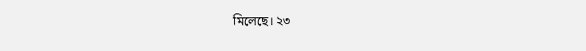মিলেছে। ২৩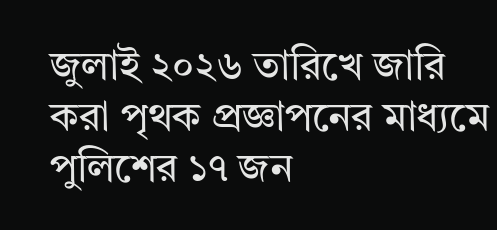জুলাই ২০২৬ তারিখে জারি করা পৃথক প্রজ্ঞাপনের মাধ্যমে পুলিশের ১৭ জন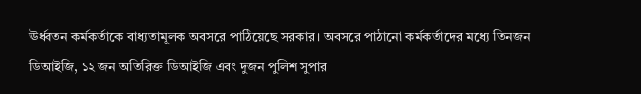ঊর্ধ্বতন কর্মকর্তাকে বাধ্যতামূলক অবসরে পাঠিয়েছে সরকার। অবসরে পাঠানো কর্মকর্তাদের মধ্যে তিনজন ডিআইজি, ১২ জন অতিরিক্ত ডিআইজি এবং দুজন পুলিশ সুপার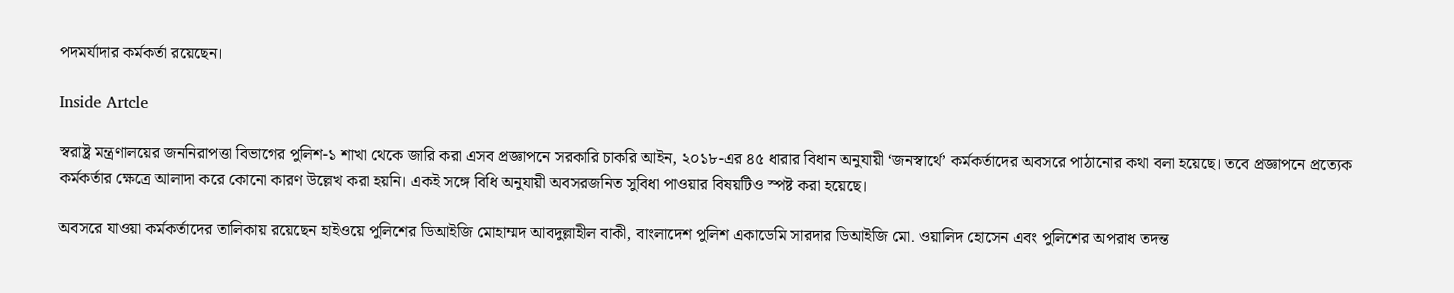পদমর্যাদার কর্মকর্তা রয়েছেন।

Inside Artcle

স্বরাষ্ট্র মন্ত্রণালয়ের জননিরাপত্তা বিভাগের পুলিশ-১ শাখা থেকে জারি করা এসব প্রজ্ঞাপনে সরকারি চাকরি আইন, ২০১৮-এর ৪৫ ধারার বিধান অনুযায়ী ‘জনস্বার্থে’ কর্মকর্তাদের অবসরে পাঠানোর কথা বলা হয়েছে। তবে প্রজ্ঞাপনে প্রত্যেক কর্মকর্তার ক্ষেত্রে আলাদা করে কোনো কারণ উল্লেখ করা হয়নি। একই সঙ্গে বিধি অনুযায়ী অবসরজনিত সুবিধা পাওয়ার বিষয়টিও স্পষ্ট করা হয়েছে।

অবসরে যাওয়া কর্মকর্তাদের তালিকায় রয়েছেন হাইওয়ে পুলিশের ডিআইজি মোহাম্মদ আবদুল্লাহীল বাকী, বাংলাদেশ পুলিশ একাডেমি সারদার ডিআইজি মো. ওয়ালিদ হোসেন এবং পুলিশের অপরাধ তদন্ত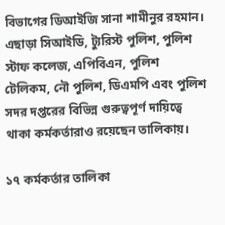বিভাগের ডিআইজি সানা শামীনুর রহমান। এছাড়া সিআইডি, ট্যুরিস্ট পুলিশ, পুলিশ স্টাফ কলেজ, এপিবিএন, পুলিশ টেলিকম, নৌ পুলিশ, ডিএমপি এবং পুলিশ সদর দপ্তরের বিভিন্ন গুরুত্বপূর্ণ দায়িত্বে থাকা কর্মকর্তারাও রয়েছেন তালিকায়।

১৭ কর্মকর্তার তালিকা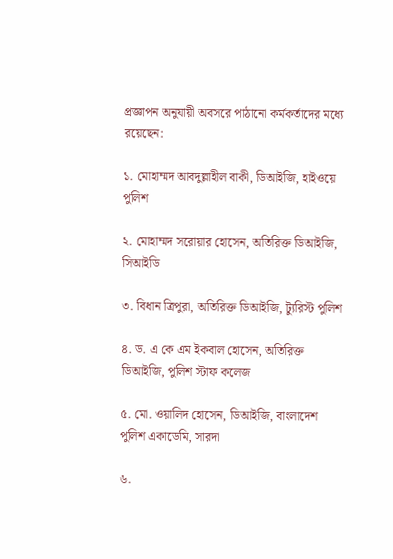প্রজ্ঞাপন অনুযায়ী অবসরে পাঠানো কর্মকর্তাদের মধ্যে রয়েছেন:

১. মোহাম্মদ আবদুল্লাহীল বাকী, ডিআইজি, হাইওয়ে পুলিশ

২. মোহাম্মদ সরোয়ার হোসেন, অতিরিক্ত ডিআইজি, সিআইডি

৩. বিধান ত্রিপুরা, অতিরিক্ত ডিআইজি, ট্যুরিস্ট পুলিশ

৪. ড. এ কে এম ইকবাল হোসেন, অতিরিক্ত ডিআইজি, পুলিশ স্টাফ কলেজ

৫. মো. ওয়ালিদ হোসেন, ডিআইজি, বাংলাদেশ পুলিশ একাডেমি, সারদা

৬.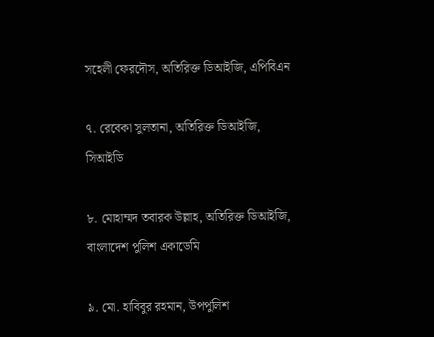সহেলী ফেরদৌস, অতিরিক্ত ডিআইজি, এপিবিএন

৭. রেবেকা সুলতানা, অতিরিক্ত ডিআইজি, সিআইডি

৮. মোহাম্মদ তবারক উল্লাহ, অতিরিক্ত ডিআইজি, বাংলাদেশ পুলিশ একাডেমি

৯. মো. হাবিবুর রহমান, উপপুলিশ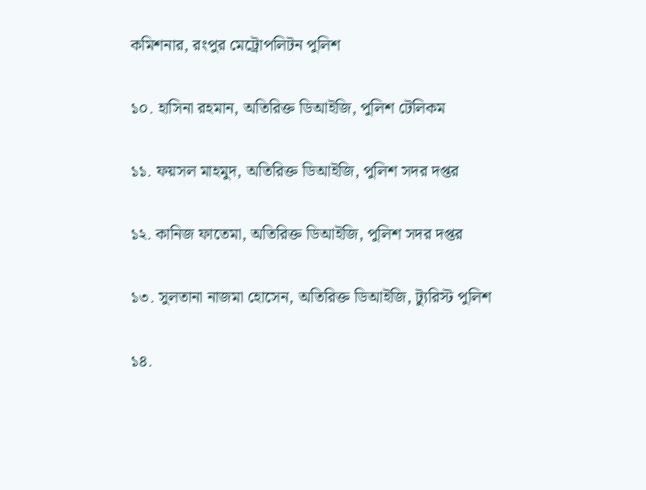কমিশনার, রংপুর মেট্রোপলিটন পুলিশ

১০. হাসিনা রহমান, অতিরিক্ত ডিআইজি, পুলিশ টেলিকম

১১. ফয়সল মাহমুদ, অতিরিক্ত ডিআইজি, পুলিশ সদর দপ্তর

১২. কানিজ ফাতেমা, অতিরিক্ত ডিআইজি, পুলিশ সদর দপ্তর

১৩. সুলতানা নাজমা হোসেন, অতিরিক্ত ডিআইজি, ট্যুরিস্ট পুলিশ

১৪.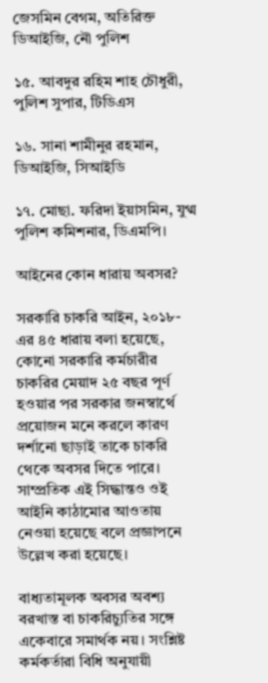জেসমিন বেগম, অতিরিক্ত ডিআইজি, নৌ পুলিশ

১৫. আবদুর রহিম শাহ চৌধুরী, পুলিশ সুপার, টিডিএস

১৬. সানা শামীনুর রহমান, ডিআইজি, সিআইডি

১৭. মোছা. ফরিদা ইয়াসমিন, যুগ্ম পুলিশ কমিশনার, ডিএমপি।

আইনের কোন ধারায় অবসর?

সরকারি চাকরি আইন, ২০১৮-এর ৪৫ ধারায় বলা হয়েছে, কোনো সরকারি কর্মচারীর চাকরির মেয়াদ ২৫ বছর পূর্ণ হওয়ার পর সরকার জনস্বার্থে প্রয়োজন মনে করলে কারণ দর্শানো ছাড়াই তাকে চাকরি থেকে অবসর দিতে পারে। সাম্প্রতিক এই সিদ্ধান্তও ওই আইনি কাঠামোর আওতায় নেওয়া হয়েছে বলে প্রজ্ঞাপনে উল্লেখ করা হয়েছে।

বাধ্যতামূলক অবসর অবশ্য বরখাস্ত বা চাকরিচ্যুতির সঙ্গে একেবারে সমার্থক নয়। সংশ্লিষ্ট কর্মকর্তারা বিধি অনুযায়ী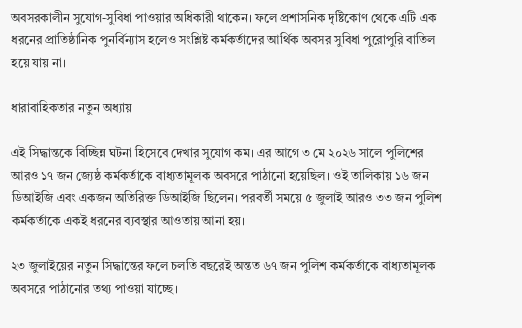অবসরকালীন সুযোগ-সুবিধা পাওয়ার অধিকারী থাকেন। ফলে প্রশাসনিক দৃষ্টিকোণ থেকে এটি এক ধরনের প্রাতিষ্ঠানিক পুনর্বিন্যাস হলেও সংশ্লিষ্ট কর্মকর্তাদের আর্থিক অবসর সুবিধা পুরোপুরি বাতিল হয়ে যায় না।

ধারাবাহিকতার নতুন অধ্যায়

এই সিদ্ধান্তকে বিচ্ছিন্ন ঘটনা হিসেবে দেখার সুযোগ কম। এর আগে ৩ মে ২০২৬ সালে পুলিশের আরও ১৭ জন জ্যেষ্ঠ কর্মকর্তাকে বাধ্যতামূলক অবসরে পাঠানো হয়েছিল। ওই তালিকায় ১৬ জন ডিআইজি এবং একজন অতিরিক্ত ডিআইজি ছিলেন। পরবর্তী সময়ে ৫ জুলাই আরও ৩৩ জন পুলিশ কর্মকর্তাকে একই ধরনের ব্যবস্থার আওতায় আনা হয়।

২৩ জুলাইয়ের নতুন সিদ্ধান্তের ফলে চলতি বছরেই অন্তত ৬৭ জন পুলিশ কর্মকর্তাকে বাধ্যতামূলক অবসরে পাঠানোর তথ্য পাওয়া যাচ্ছে।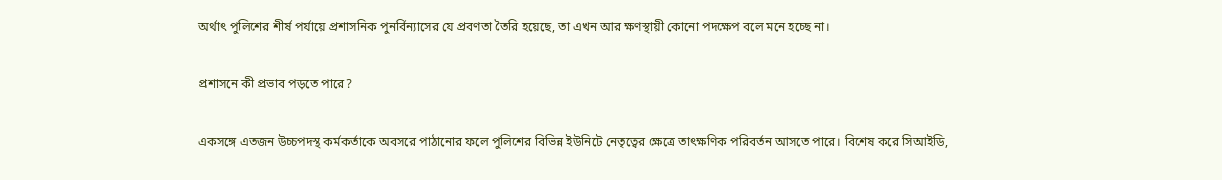অর্থাৎ পুলিশের শীর্ষ পর্যায়ে প্রশাসনিক পুনর্বিন্যাসের যে প্রবণতা তৈরি হয়েছে, তা এখন আর ক্ষণস্থায়ী কোনো পদক্ষেপ বলে মনে হচ্ছে না।

প্রশাসনে কী প্রভাব পড়তে পারে?

একসঙ্গে এতজন উচ্চপদস্থ কর্মকর্তাকে অবসরে পাঠানোর ফলে পুলিশের বিভিন্ন ইউনিটে নেতৃত্বের ক্ষেত্রে তাৎক্ষণিক পরিবর্তন আসতে পারে। বিশেষ করে সিআইডি,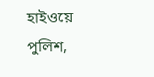হাইওয়ে পুলিশ,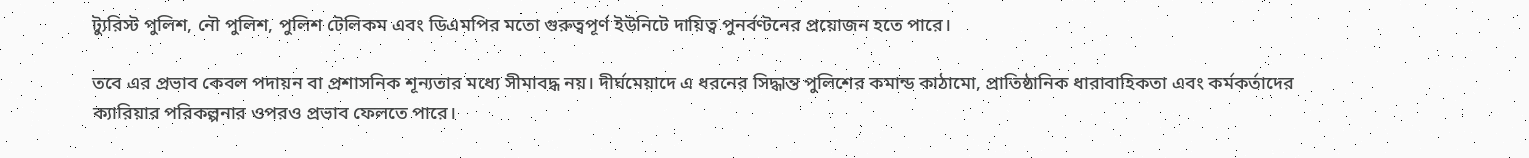ট্যুরিস্ট পুলিশ, নৌ পুলিশ, পুলিশ টেলিকম এবং ডিএমপির মতো গুরুত্বপূর্ণ ইউনিটে দায়িত্ব পুনর্বণ্টনের প্রয়োজন হতে পারে।

তবে এর প্রভাব কেবল পদায়ন বা প্রশাসনিক শূন্যতার মধ্যে সীমাবদ্ধ নয়। দীর্ঘমেয়াদে এ ধরনের সিদ্ধান্ত পুলিশের কমান্ড কাঠামো, প্রাতিষ্ঠানিক ধারাবাহিকতা এবং কর্মকর্তাদের ক্যারিয়ার পরিকল্পনার ওপরও প্রভাব ফেলতে পারে।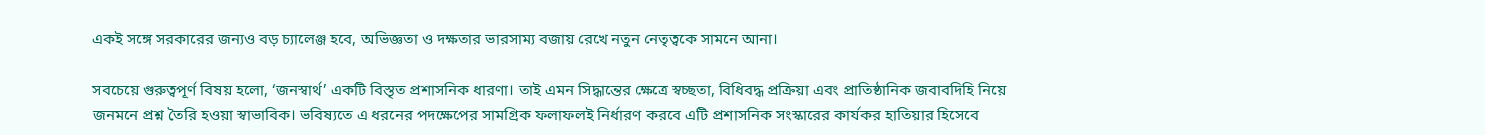একই সঙ্গে সরকারের জন্যও বড় চ্যালেঞ্জ হবে, অভিজ্ঞতা ও দক্ষতার ভারসাম্য বজায় রেখে নতুন নেতৃত্বকে সামনে আনা।

সবচেয়ে গুরুত্বপূর্ণ বিষয় হলো, ‘জনস্বার্থ’ একটি বিস্তৃত প্রশাসনিক ধারণা। তাই এমন সিদ্ধান্তের ক্ষেত্রে স্বচ্ছতা, বিধিবদ্ধ প্রক্রিয়া এবং প্রাতিষ্ঠানিক জবাবদিহি নিয়ে জনমনে প্রশ্ন তৈরি হওয়া স্বাভাবিক। ভবিষ্যতে এ ধরনের পদক্ষেপের সামগ্রিক ফলাফলই নির্ধারণ করবে এটি প্রশাসনিক সংস্কারের কার্যকর হাতিয়ার হিসেবে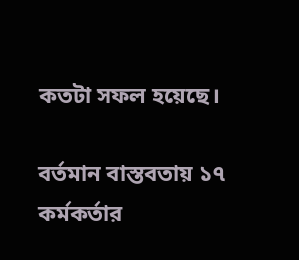কতটা সফল হয়েছে।

বর্তমান বাস্তবতায় ১৭ কর্মকর্তার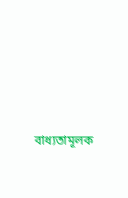বাধ্যতামূলক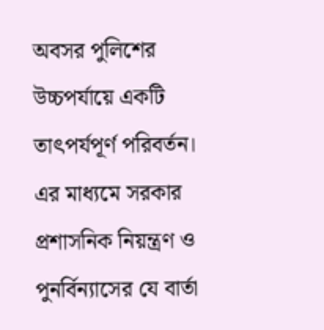অবসর পুলিশের উচ্চপর্যায়ে একটি তাৎপর্যপূর্ণ পরিবর্তন। এর মাধ্যমে সরকার প্রশাসনিক নিয়ন্ত্রণ ও পুনর্বিন্যাসের যে বার্তা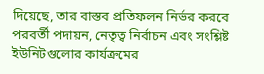দিয়েছে, তার বাস্তব প্রতিফলন নির্ভর করবে পরবর্তী পদায়ন, নেতৃত্ব নির্বাচন এবং সংশ্লিষ্ট ইউনিটগুলোর কার্যক্রমের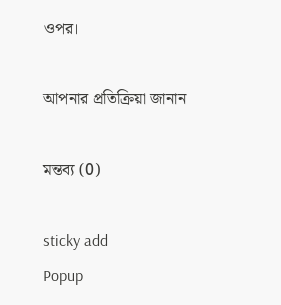ওপর।

আপনার প্রতিক্রিয়া জানান

মন্তব্য (0)

sticky add
Popup